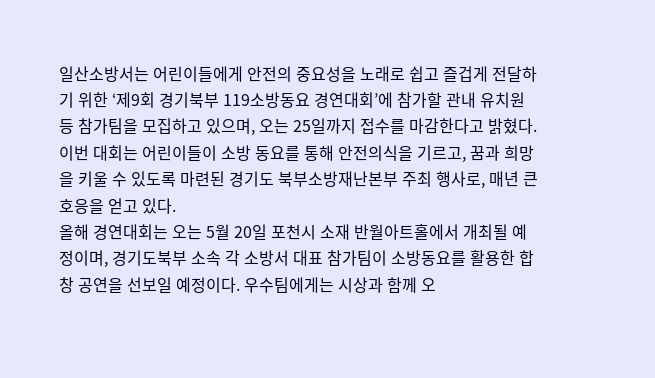일산소방서는 어린이들에게 안전의 중요성을 노래로 쉽고 즐겁게 전달하기 위한 ‘제9회 경기북부 119소방동요 경연대회’에 참가할 관내 유치원 등 참가팀을 모집하고 있으며, 오는 25일까지 접수를 마감한다고 밝혔다.
이번 대회는 어린이들이 소방 동요를 통해 안전의식을 기르고, 꿈과 희망을 키울 수 있도록 마련된 경기도 북부소방재난본부 주최 행사로, 매년 큰 호응을 얻고 있다.
올해 경연대회는 오는 5월 20일 포천시 소재 반월아트홀에서 개최될 예정이며, 경기도북부 소속 각 소방서 대표 참가팀이 소방동요를 활용한 합창 공연을 선보일 예정이다. 우수팀에게는 시상과 함께 오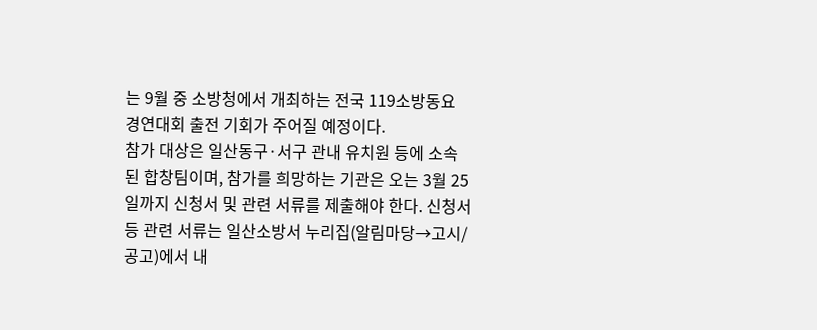는 9월 중 소방청에서 개최하는 전국 119소방동요 경연대회 출전 기회가 주어질 예정이다.
참가 대상은 일산동구·서구 관내 유치원 등에 소속된 합창팀이며, 참가를 희망하는 기관은 오는 3월 25일까지 신청서 및 관련 서류를 제출해야 한다. 신청서 등 관련 서류는 일산소방서 누리집(알림마당→고시/공고)에서 내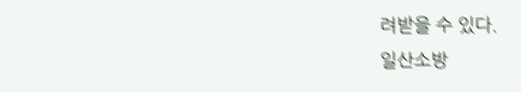려받을 수 있다.
일산소방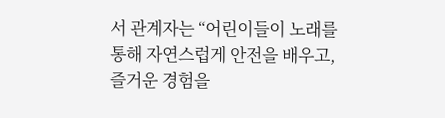서 관계자는 “어린이들이 노래를 통해 자연스럽게 안전을 배우고, 즐거운 경험을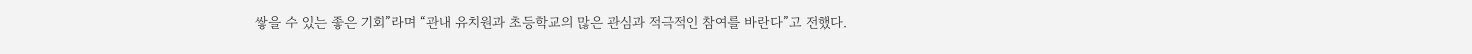쌓을 수 있는 좋은 기회”라며 “관내 유치원과 초등학교의 많은 관심과 적극적인 참여를 바란다”고 전했다.